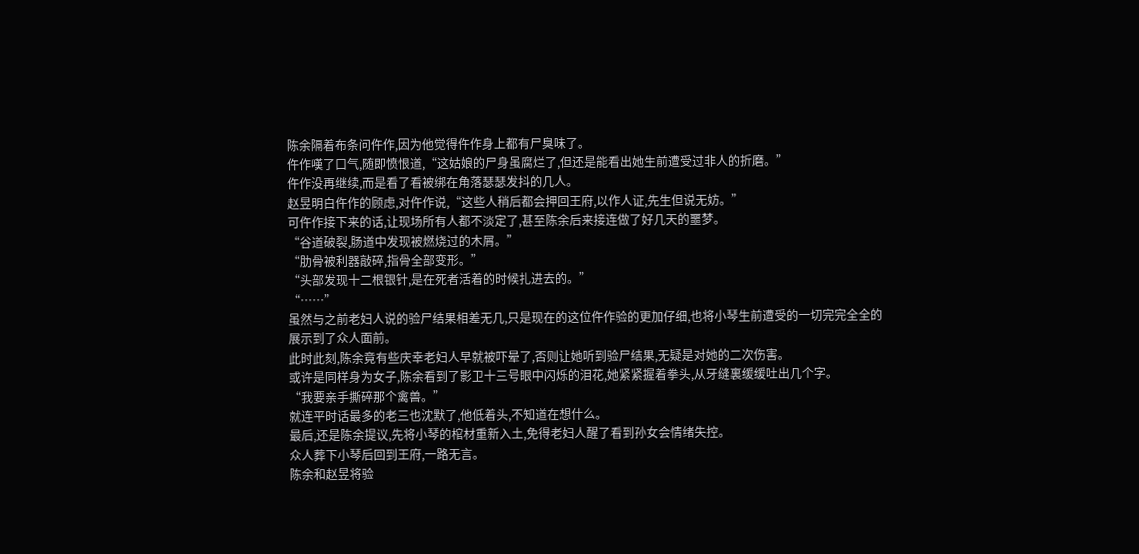陈余隔着布条问仵作,因为他觉得仵作身上都有尸臭味了。
仵作嘆了口气,随即愤恨道,“这姑娘的尸身虽腐烂了,但还是能看出她生前遭受过非人的折磨。”
仵作没再继续,而是看了看被绑在角落瑟瑟发抖的几人。
赵昱明白仵作的顾虑,对仵作说,“这些人稍后都会押回王府,以作人证,先生但说无妨。”
可仵作接下来的话,让现场所有人都不淡定了,甚至陈余后来接连做了好几天的噩梦。
“谷道破裂,肠道中发现被燃烧过的木屑。”
“肋骨被利器敲碎,指骨全部变形。”
“头部发现十二根银针,是在死者活着的时候扎进去的。”
“……”
虽然与之前老妇人说的验尸结果相差无几,只是现在的这位仵作验的更加仔细,也将小琴生前遭受的一切完完全全的展示到了众人面前。
此时此刻,陈余竟有些庆幸老妇人早就被吓晕了,否则让她听到验尸结果,无疑是对她的二次伤害。
或许是同样身为女子,陈余看到了影卫十三号眼中闪烁的泪花,她紧紧握着拳头,从牙缝裏缓缓吐出几个字。
“我要亲手撕碎那个禽兽。”
就连平时话最多的老三也沈默了,他低着头,不知道在想什么。
最后,还是陈余提议,先将小琴的棺材重新入土,免得老妇人醒了看到孙女会情绪失控。
众人葬下小琴后回到王府,一路无言。
陈余和赵昱将验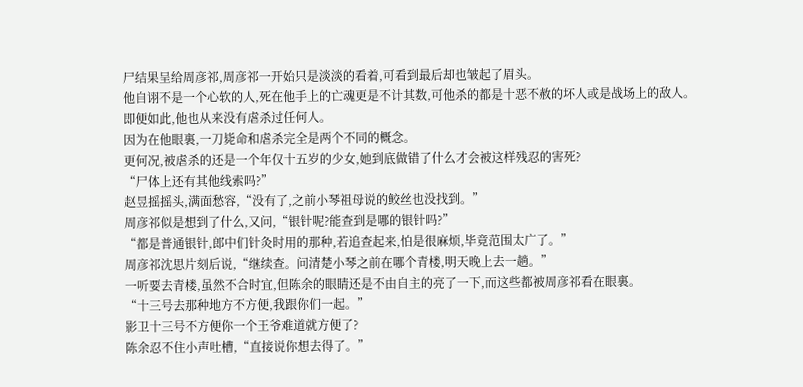尸结果呈给周彦祁,周彦祁一开始只是淡淡的看着,可看到最后却也皱起了眉头。
他自诩不是一个心软的人,死在他手上的亡魂更是不计其数,可他杀的都是十恶不赦的坏人或是战场上的敌人。
即便如此,他也从来没有虐杀过任何人。
因为在他眼裏,一刀毙命和虐杀完全是两个不同的概念。
更何况,被虐杀的还是一个年仅十五岁的少女,她到底做错了什么才会被这样残忍的害死?
“尸体上还有其他线索吗?”
赵昱摇摇头,满面愁容,“没有了,之前小琴祖母说的鲛丝也没找到。”
周彦祁似是想到了什么,又问,“银针呢?能查到是哪的银针吗?”
“都是普通银针,郎中们针灸时用的那种,若追查起来,怕是很麻烦,毕竟范围太广了。”
周彦祁沈思片刻后说,“继续查。问清楚小琴之前在哪个青楼,明天晚上去一趟。”
一听要去青楼,虽然不合时宜,但陈余的眼睛还是不由自主的亮了一下,而这些都被周彦祁看在眼裏。
“十三号去那种地方不方便,我跟你们一起。”
影卫十三号不方便你一个王爷难道就方便了?
陈余忍不住小声吐槽,“直接说你想去得了。”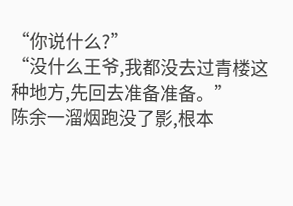“你说什么?”
“没什么王爷,我都没去过青楼这种地方,先回去准备准备。”
陈余一溜烟跑没了影,根本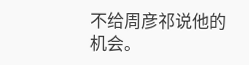不给周彦祁说他的机会。